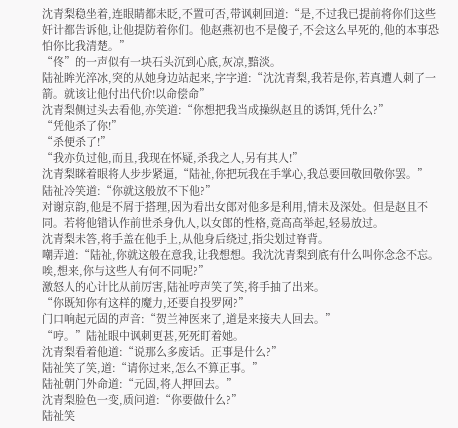沈青梨稳坐着,连眼睛都未眨,不置可否,带讽刺回道:“是,不过我已提前将你们这些奸计都告诉他,让他提防着你们。他赵燕初也不是傻子,不会这么早死的,他的本事恐怕你比我清楚。”
“佟”的一声似有一块石头沉到心底,灰凉,黯淡。
陆祉眸光淬冰,突的从她身边站起来,字字道:“沈沈青梨,我若是你,若真遭人刺了一箭。就该让他付出代价!以命偿命”
沈青梨侧过头去看他,亦笑道:“你想把我当成操纵赵且的诱饵,凭什么?”
“凭他杀了你!”
“杀便杀了!”
“我亦负过他,而且,我现在怀疑,杀我之人,另有其人!”
沈青梨眯着眼将人步步紧逼,“陆祉,你把玩我在手掌心,我总要回敬回敬你罢。”
陆祉冷笑道:“你就这般放不下他?”
对谢京韵,他是不屑于搭理,因为看出女郎对他多是利用,情未及深处。但是赵且不同。若将他错认作前世杀身仇人,以女郎的性格,竟高高举起,轻易放过。
沈青梨未答,将手盖在他手上,从他身后绕过,指尖划过脊背。
嘲弄道:“陆祉,你就这般在意我,让我想想。我沈沈青梨到底有什么叫你念念不忘。唉,想来,你与这些人有何不同呢?”
激怒人的心计比从前厉害,陆祉哼声笑了笑,将手抽了出来。
“你既知你有这样的魔力,还要自投罗网?”
门口响起元固的声音:“贺兰神医来了,道是来接夫人回去。”
“哼。”陆祉眼中讽刺更甚,死死盯着她。
沈青梨看着他道:“说那么多废话。正事是什么?”
陆祉笑了笑,道:“请你过来,怎么不算正事。”
陆祉朝门外命道:“元固,将人押回去。”
沈青梨脸色一变,质问道:“你要做什么?”
陆祉笑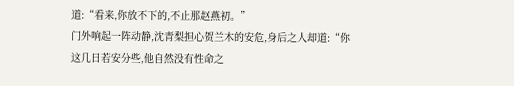道:“看来,你放不下的,不止那赵燕初。”
门外响起一阵动静,沈青梨担心贺兰木的安危,身后之人却道:“你这几日若安分些,他自然没有性命之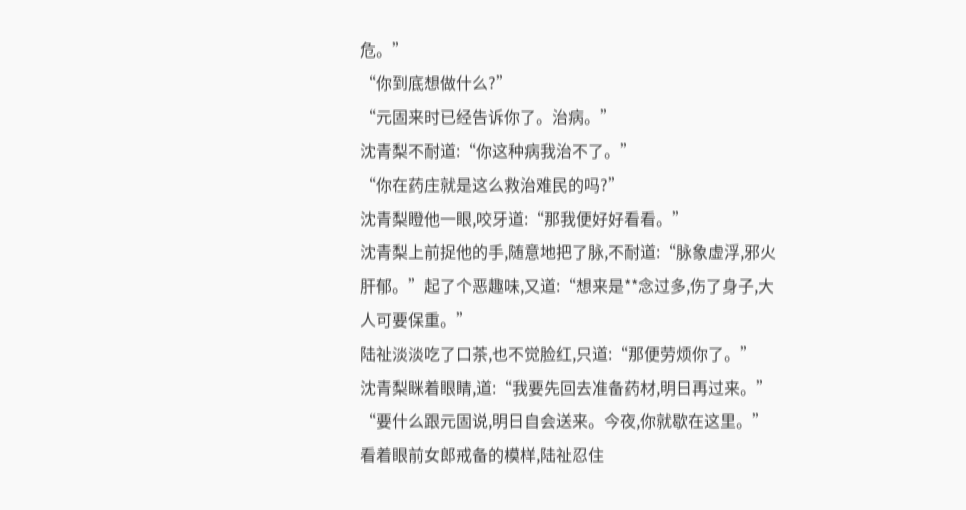危。”
“你到底想做什么?”
“元固来时已经告诉你了。治病。”
沈青梨不耐道:“你这种病我治不了。”
“你在药庄就是这么救治难民的吗?”
沈青梨瞪他一眼,咬牙道:“那我便好好看看。”
沈青梨上前捉他的手,随意地把了脉,不耐道:“脉象虚浮,邪火肝郁。”起了个恶趣味,又道:“想来是**念过多,伤了身子,大人可要保重。”
陆祉淡淡吃了口茶,也不觉脸红,只道:“那便劳烦你了。”
沈青梨眯着眼睛,道:“我要先回去准备药材,明日再过来。”
“要什么跟元固说,明日自会送来。今夜,你就歇在这里。”
看着眼前女郎戒备的模样,陆祉忍住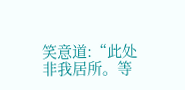笑意道:“此处非我居所。等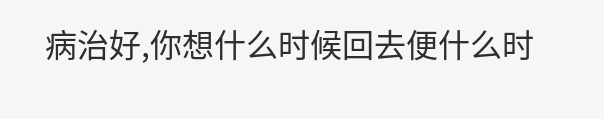病治好,你想什么时候回去便什么时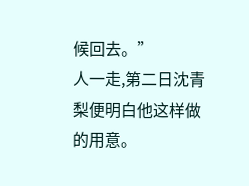候回去。”
人一走,第二日沈青梨便明白他这样做的用意。